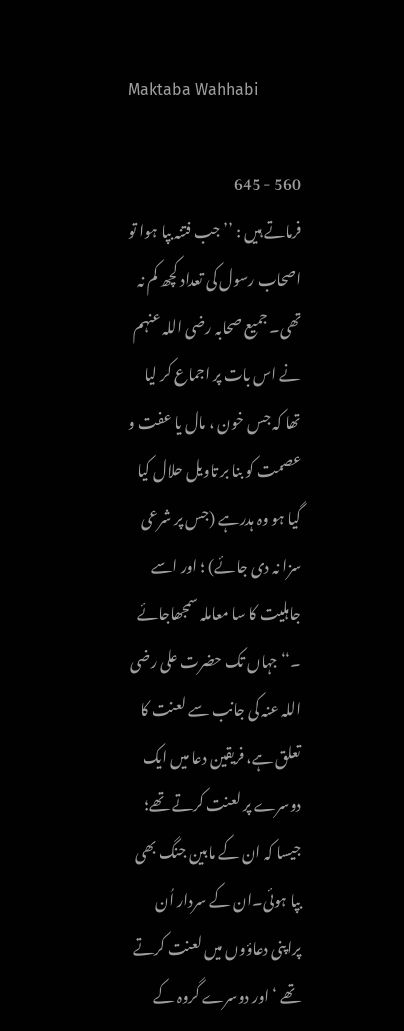Maktaba Wahhabi

560 - 645
فرماتے ہیں : ’’جب فتنہ بپا ہوا تو اصحاب رسول کی تعداد کچھ کم نہ تھی۔ جمیع صحابہ رضی اللہ عنہم نے اس بات پر اجماع کر لیا تھا کہ جس خون ، مال یا عفت و عصمت کو بنا بر تاویل حلال کیا گیا ہو وہ ہدرہے (جس پر شرعی سزا نہ دی جائے) ؛ اور اسے جاہلیت کا سا معاملہ سمجھاجائے ۔‘‘ جہاں تک حضرت علی رضی اللہ عنہ کی جانب سے لعنت کا تعلق ہے، فریقین دعا میں ایک دوسرے پر لعنت کرتے تھے؛ جیسا کہ ان کے مابین جنگ بھی بپا ہوئی۔ان کے سردار اُن پراپنی دعاؤوں میں لعنت کرتے تھے ‘ اور دوسرے گروہ کے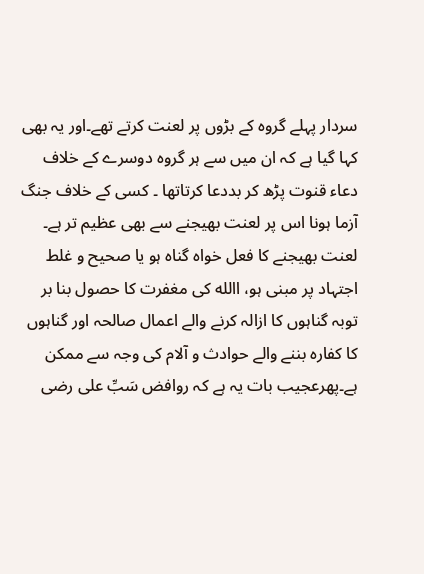سردار پہلے گروہ کے بڑوں پر لعنت کرتے تھے۔اور یہ بھی کہا گیا ہے کہ ان میں سے ہر گروہ دوسرے کے خلاف دعاء قنوت پڑھ کر بددعا کرتاتھا ۔ کسی کے خلاف جنگ آزما ہونا اس پر لعنت بھیجنے سے بھی عظیم تر ہے۔ لعنت بھیجنے کا فعل خواہ گناہ ہو یا صحیح و غلط اجتہاد پر مبنی ہو، االله کی مغفرت کا حصول بنا بر توبہ گناہوں کا ازالہ کرنے والے اعمال صالحہ اور گناہوں کا کفارہ بننے والے حوادث و آلام کی وجہ سے ممکن ہے۔پھرعجیب بات یہ ہے کہ روافض سَبِّ علی رضی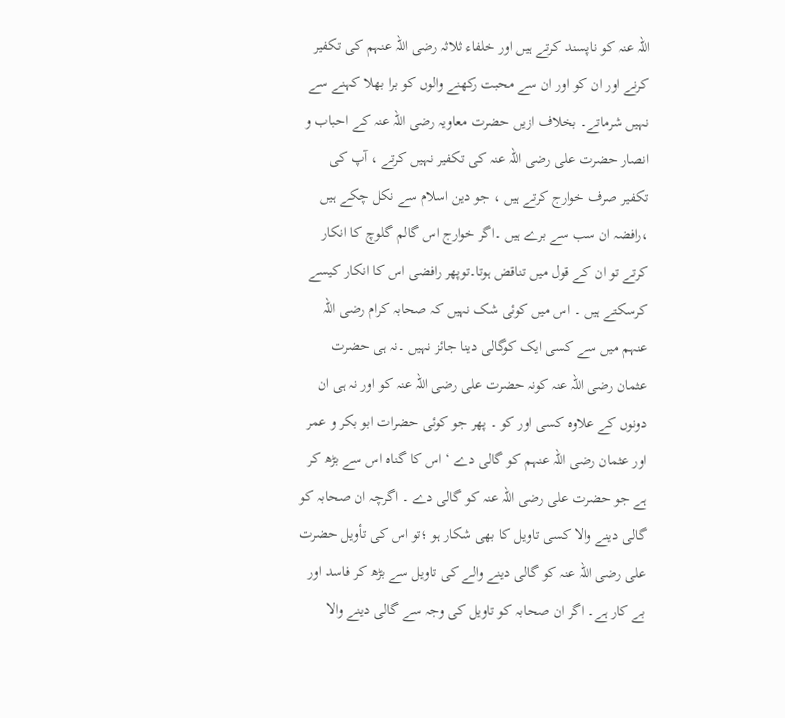اللہ عنہ کو ناپسند کرتے ہیں اور خلفاء ثلاثہ رضی اللہ عنہم کی تکفیر کرنے اور ان کو اور ان سے محبت رکھنے والوں کو برا بھلا کہنے سے نہیں شرماتے۔ بخلاف ازیں حضرت معاویہ رضی اللہ عنہ کے احباب و انصار حضرت علی رضی اللہ عنہ کی تکفیر نہیں کرتے ، آپ کی تکفیر صرف خوارج کرتے ہیں ، جو دین اسلام سے نکل چکے ہیں ،رافضہ ان سب سے برے ہیں ۔اگر خوارج اس گالم گلوچ کا انکار کرتے تو ان کے قول میں تناقض ہوتا۔توپھر رافضی اس کا انکار کیسے کرسکتے ہیں ۔ اس میں کوئی شک نہیں کہ صحابہ کرام رضی اللہ عنہم میں سے کسی ایک کوگالی دینا جائز نہیں ۔نہ ہی حضرت عثمان رضی اللہ عنہ کونہ حضرت علی رضی اللہ عنہ کو اور نہ ہی ان دونوں کے علاوہ کسی اور کو ۔ پھر جو کوئی حضرات ابو بکر و عمر اور عثمان رضی اللہ عنہم کو گالی دے ‘ اس کا گناہ اس سے بڑھ کر ہے جو حضرت علی رضی اللہ عنہ کو گالی دے ۔ اگرچہ ان صحابہ کو گالی دینے والا کسی تاویل کا بھی شکار ہو ؛تو اس کی تأویل حضرت علی رضی اللہ عنہ کو گالی دینے والے کی تاویل سے بڑھ کر فاسد اور بے کار ہے۔ اگر ان صحابہ کو تاویل کی وجہ سے گالی دینے والا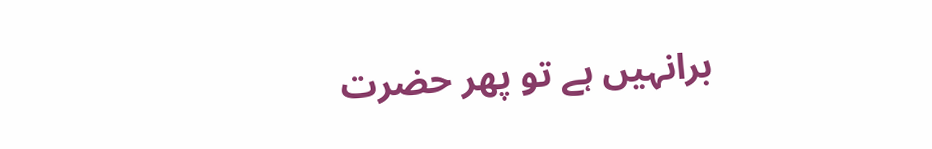برانہیں ہے تو پھر حضرت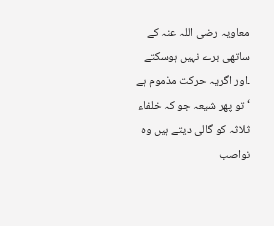معاویہ رضی اللہ عنہ کے ساتھی برے نہیں ہوسکتے ۔اور اگریہ حرکت مذموم ہے ‘ تو پھر شیعہ جو کہ خلفاء ثلاثہ کو گالی دیتے ہیں وہ نواصب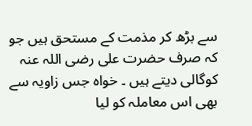سے بڑھ کر مذمت کے مستحق ہیں جو کہ صرف حضرت علی رضی اللہ عنہ کوگالی دیتے ہیں ۔ خواہ جس زاویہ سے بھی اس معاملہ کو لیا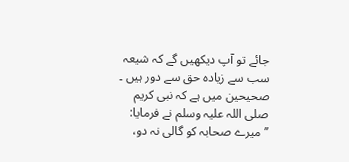جائے تو آپ دیکھیں گے کہ شیعہ سب سے زیادہ حق سے دور ہیں ۔ صحیحین میں ہے کہ نبی کریم صلی اللہ علیہ وسلم نے فرمایا: ’’میرے صحابہ کو گالی نہ دو،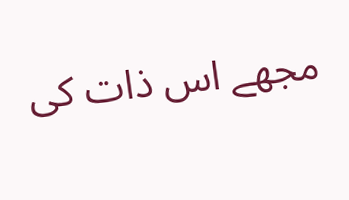مجھے اس ذات کی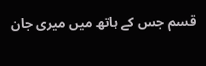قسم جس کے ہاتھ میں میری جان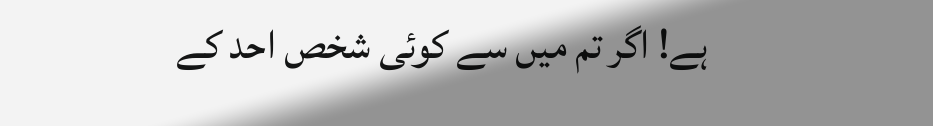ہے! اگر تم میں سے کوئی شخص احد کے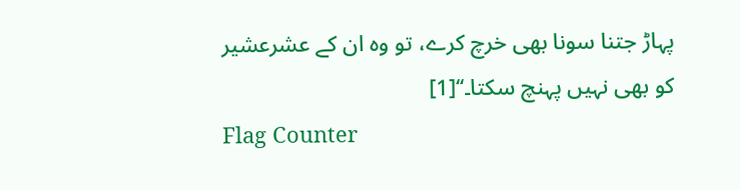پہاڑ جتنا سونا بھی خرچ کرے، تو وہ ان کے عشرعشیر کو بھی نہیں پہنچ سکتا۔‘‘[1]
Flag Counter